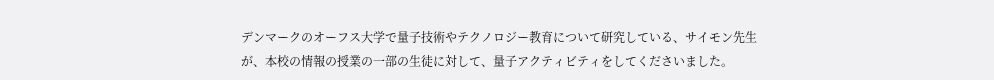デンマークのオーフス大学で量子技術やテクノロジー教育について研究している、サイモン先生が、本校の情報の授業の一部の生徒に対して、量子アクティビティをしてくださいました。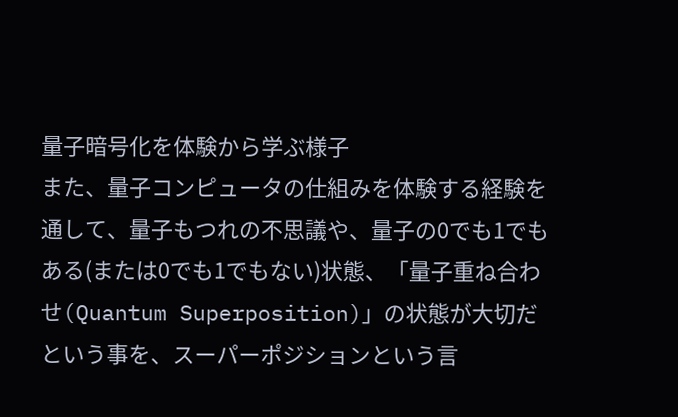量子暗号化を体験から学ぶ様子
また、量子コンピュータの仕組みを体験する経験を通して、量子もつれの不思議や、量子の0でも1でもある(または0でも1でもない)状態、「量子重ね合わせ(Quantum Superposition)」の状態が大切だという事を、スーパーポジションという言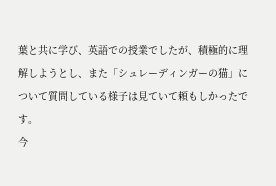葉と共に学び、英語での授業でしたが、積極的に理解しようとし、また「シュレーディンガーの猫」について質問している様子は見ていて頼もしかったです。
今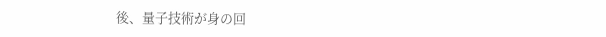後、量子技術が身の回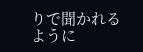りで聞かれるように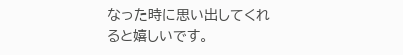なった時に思い出してくれると嬉しいです。